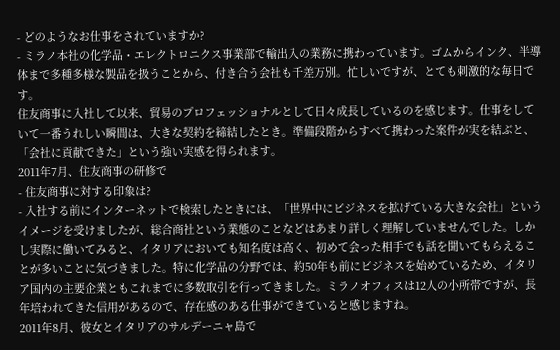- どのようなお仕事をされていますか?
- ミラノ本社の化学品・エレクトロニクス事業部で輸出入の業務に携わっています。ゴムからインク、半導体まで多種多様な製品を扱うことから、付き合う会社も千差万別。忙しいですが、とても刺激的な毎日です。
住友商事に入社して以来、貿易のプロフェッショナルとして日々成長しているのを感じます。仕事をしていて一番うれしい瞬間は、大きな契約を締結したとき。準備段階からすべて携わった案件が実を結ぶと、「会社に貢献できた」という強い実感を得られます。
2011年7月、住友商事の研修で
- 住友商事に対する印象は?
- 入社する前にインターネットで検索したときには、「世界中にビジネスを拡げている大きな会社」というイメージを受けましたが、総合商社という業態のことなどはあまり詳しく理解していませんでした。しかし実際に働いてみると、イタリアにおいても知名度は高く、初めて会った相手でも話を聞いてもらえることが多いことに気づきました。特に化学品の分野では、約50年も前にビジネスを始めているため、イタリア国内の主要企業ともこれまでに多数取引を行ってきました。ミラノオフィスは12人の小所帯ですが、長年培われてきた信用があるので、存在感のある仕事ができていると感じますね。
2011年8月、彼女とイタリアのサルデーニャ島で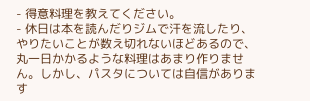- 得意料理を教えてください。
- 休日は本を読んだりジムで汗を流したり、やりたいことが数え切れないほどあるので、丸一日かかるような料理はあまり作りません。しかし、パスタについては自信があります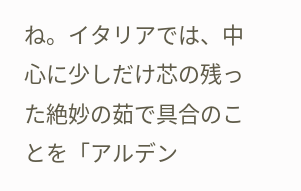ね。イタリアでは、中心に少しだけ芯の残った絶妙の茹で具合のことを「アルデン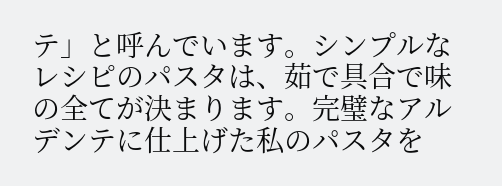テ」と呼んでいます。シンプルなレシピのパスタは、茹で具合で味の全てが決まります。完璧なアルデンテに仕上げた私のパスタを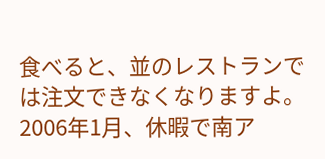食べると、並のレストランでは注文できなくなりますよ。
2006年1月、休暇で南ア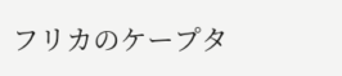フリカのケープタ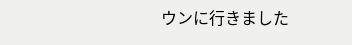ウンに行きました